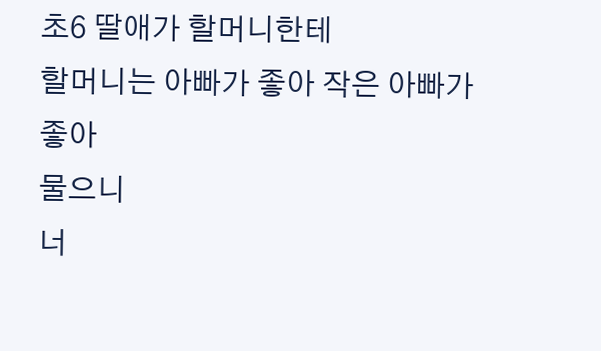초6 딸애가 할머니한테
할머니는 아빠가 좋아 작은 아빠가 좋아
물으니
너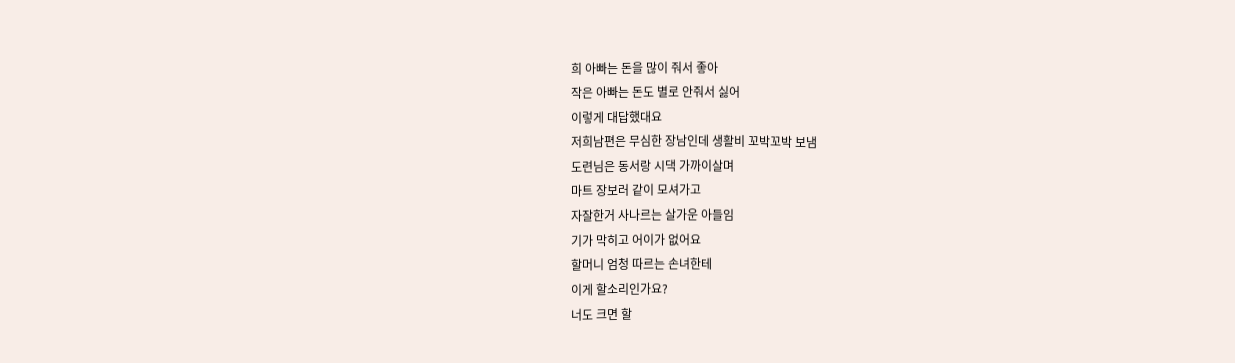희 아빠는 돈을 많이 줘서 좋아
작은 아빠는 돈도 별로 안줘서 싫어
이렇게 대답했대요
저희남편은 무심한 장남인데 생활비 꼬박꼬박 보냄
도련님은 동서랑 시댁 가까이살며
마트 장보러 같이 모셔가고
자잘한거 사나르는 살가운 아들임
기가 막히고 어이가 없어요
할머니 엄청 따르는 손녀한테
이게 할소리인가요?
너도 크면 할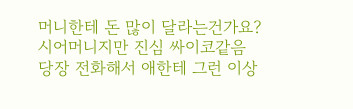머니한테 돈 많이 달라는건가요?
시어머니지만 진심 싸이코같음
당장 전화해서 애한테 그런 이상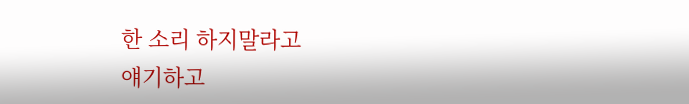한 소리 하지말라고
얘기하고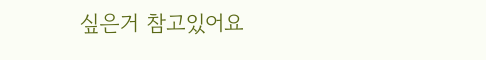싶은거 참고있어요